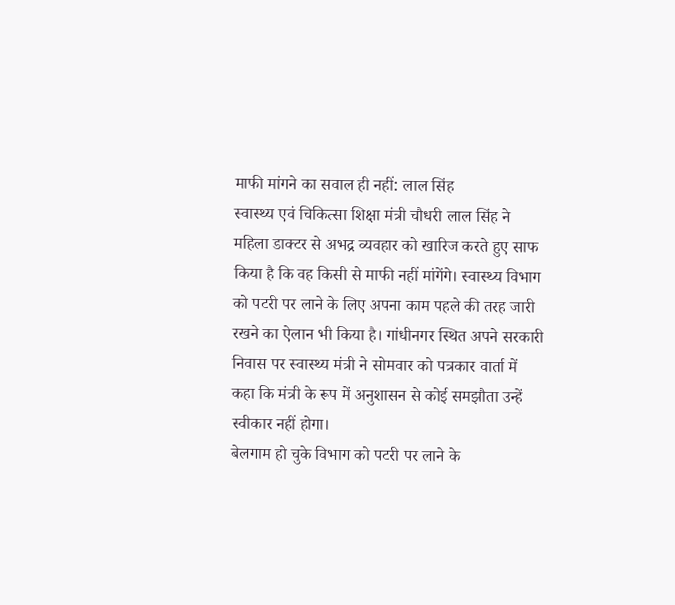माफी मांगने का सवाल ही नहीं: लाल सिंह
स्वास्थ्य एवं चिकित्सा शिक्षा मंत्री चौधरी लाल सिंह ने महिला डाक्टर से अभद्र व्यवहार को खारिज करते हुए साफ किया है कि वह किसी से माफी नहीं मांगेंगे। स्वास्थ्य विभाग को पटरी पर लाने के लिए अपना काम पहले की तरह जारी रखने का ऐलान भी किया है। गांधीनगर स्थित अपने सरकारी निवास पर स्वास्थ्य मंत्री ने सोमवार को पत्रकार वार्ता में कहा कि मंत्री के रूप में अनुशासन से कोई समझौता उन्हें स्वीकार नहीं होगा।
बेलगाम हो चुके विभाग को पटरी पर लाने के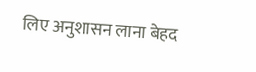लिए अनुशासन लाना बेहद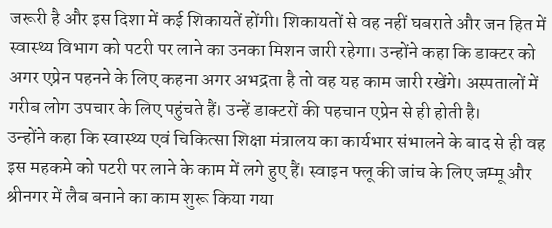जरूरी है और इस दिशा में कई शिकायतें होंगी। शिकायतों से वह नहीं घबराते और जन हित में स्वास्थ्य विभाग को पटरी पर लाने का उनका मिशन जारी रहेगा। उन्होंने कहा कि डाक्टर को अगर एप्रेन पहनने के लिए कहना अगर अभद्रता है तो वह यह काम जारी रखेंगे। अस्पतालों में गरीब लोग उपचार के लिए पहुंचते हैं। उन्हें डाक्टरों की पहचान एप्रेन से ही होती है।
उन्होंने कहा कि स्वास्थ्य एवं चिकित्सा शिक्षा मंत्रालय का कार्यभार संभालने के बाद से ही वह इस महकमे को पटरी पर लाने के काम में लगे हुए हैं। स्वाइन फ्लू की जांच के लिए जम्मू और श्रीनगर में लैब बनाने का काम शुरू किया गया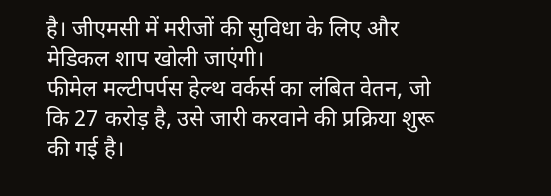है। जीएमसी में मरीजों की सुविधा के लिए और मेडिकल शाप खोली जाएंगी।
फीमेल मल्टीपर्पस हेल्थ वर्कर्स का लंबित वेतन, जो कि 27 करोड़ है, उसे जारी करवाने की प्रक्रिया शुरू की गई है।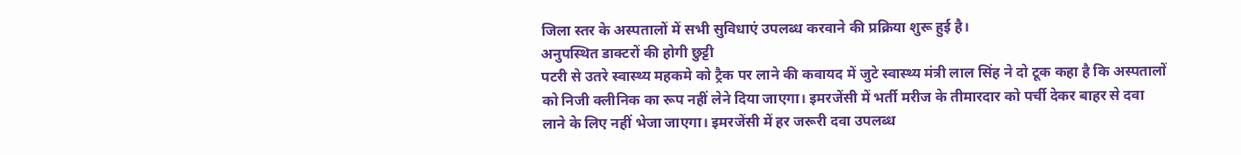जिला स्तर के अस्पतालों में सभी सुविधाएं उपलब्ध करवाने की प्रक्रिया शुरू हुई है।
अनुपस्थित डाक्टरों की होगी छुट्टी
पटरी से उतरे स्वास्थ्य महकमे को ट्रैक पर लाने की कवायद में जुटे स्वास्थ्य मंत्री लाल सिंह ने दो टूक कहा है कि अस्पतालों को निजी क्लीनिक का रूप नहीं लेने दिया जाएगा। इमरजेंसी में भर्ती मरीज के तीमारदार को पर्ची देकर बाहर से दवा लाने के लिए नहीं भेजा जाएगा। इमरजेंसी में हर जरूरी दवा उपलब्ध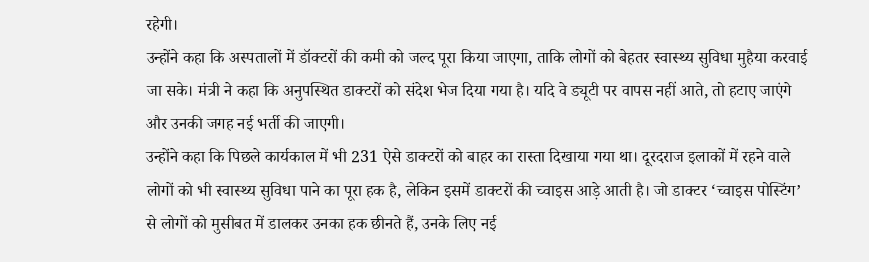रहेगी।
उन्होंने कहा कि अस्पतालों में डॉक्टरों की कमी को जल्द पूरा किया जाएगा, ताकि लोगों को बेहतर स्वास्थ्य सुविधा मुहैया करवाई जा सके। मंत्री ने कहा कि अनुपस्थित डाक्टरों को संदेश भेज दिया गया है। यदि वे ड्यूटी पर वापस नहीं आते, तो हटाए जाएंगे और उनकी जगह नई भर्ती की जाएगी।
उन्होंने कहा कि पिछले कार्यकाल में भी 231 ऐसे डाक्टरों को बाहर का रास्ता दिखाया गया था। दूरदराज इलाकों में रहने वाले लोगों को भी स्वास्थ्य सुविधा पाने का पूरा हक है, लेकिन इसमें डाक्टरों की च्वाइस आड़े आती है। जो डाक्टर ‘च्वाइस पोस्टिंग’ से लोगों को मुसीबत में डालकर उनका हक छीनते हैं, उनके लिए नई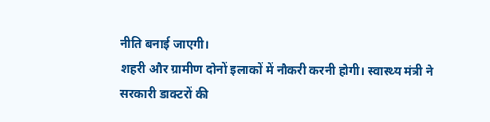नीति बनाई जाएगी।
शहरी और ग्रामीण दोनों इलाकों में नौकरी करनी होगी। स्वास्थ्य मंत्री ने सरकारी डाक्टरों की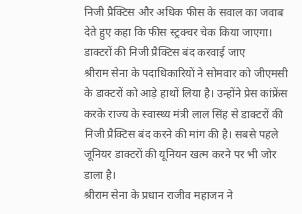निजी प्रैक्टिस और अधिक फीस के सवाल का जवाब देते हुए कहा कि फीस स्ट्रक्चर चेक किया जाएगा।
डाक्टरों की निजी प्रैक्टिस बंद करवाई जाए
श्रीराम सेना के पदाधिकारियों ने सोमवार को जीएमसी के डाक्टरों को आड़े हाथों लिया है। उन्होंने प्रेस कांफ्रेंस करके राज्य के स्वास्थ्य मंत्री लाल सिंह से डाक्टरों की निजी प्रैक्टिस बंद करने की मांग की है। सबसे पहले जूनियर डाक्टरों की यूनियन खत्म करने पर भी जोर डाला है।
श्रीराम सेना के प्रधान राजीव महाजन ने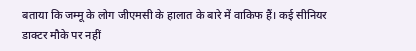बताया कि जम्मू के लोग जीएमसी के हालात के बारे में वाकिफ हैं। कई सीनियर डाक्टर मौके पर नहीं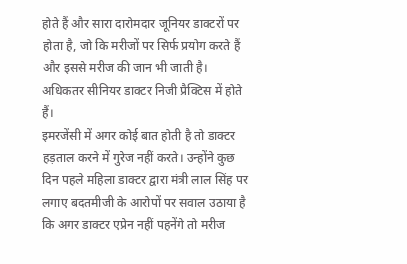होते हैं और सारा दारोमदार जूनियर डाक्टरों पर होता है, जो कि मरीजों पर सिर्फ प्रयोग करते हैं और इससे मरीज की जान भी जाती है। अधिकतर सीनियर डाक्टर निजी प्रैक्टिस में होते हैं।
इमरजेंसी में अगर कोई बात होती है तो डाक्टर हड़ताल करने में गुरेज नहीं करते। उन्होंने कुछ दिन पहले महिला डाक्टर द्वारा मंत्री लाल सिंह पर लगाए बदतमीजी के आरोपों पर सवाल उठाया है कि अगर डाक्टर एप्रेन नहीं पहनेंगे तो मरीज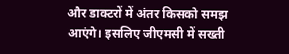और डाक्टरों में अंतर किसको समझ आएंगे। इसलिए जीएमसी में सख्ती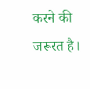करने की जरूरत है।